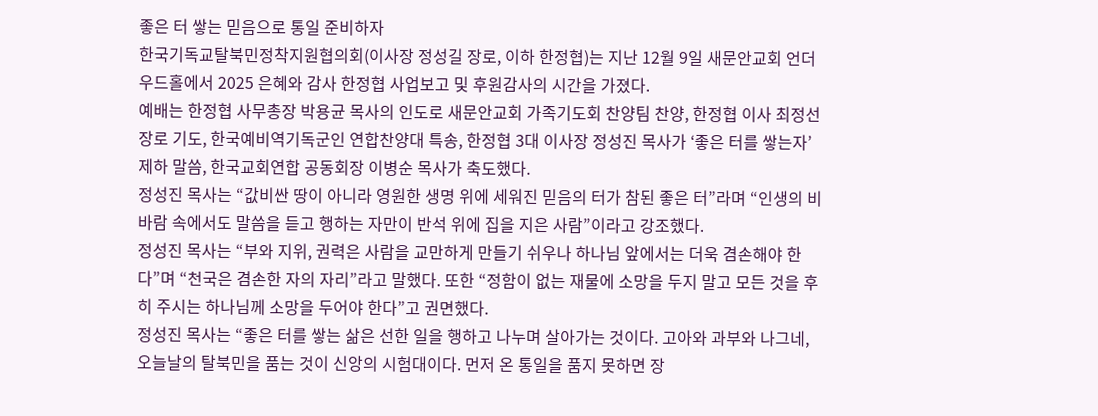좋은 터 쌓는 믿음으로 통일 준비하자
한국기독교탈북민정착지원협의회(이사장 정성길 장로, 이하 한정협)는 지난 12월 9일 새문안교회 언더우드홀에서 2025 은혜와 감사 한정협 사업보고 및 후원감사의 시간을 가졌다.
예배는 한정협 사무총장 박용균 목사의 인도로 새문안교회 가족기도회 찬양팀 찬양, 한정협 이사 최정선 장로 기도, 한국예비역기독군인 연합찬양대 특송, 한정협 3대 이사장 정성진 목사가 ‘좋은 터를 쌓는자’ 제하 말씀, 한국교회연합 공동회장 이병순 목사가 축도했다.
정성진 목사는 “값비싼 땅이 아니라 영원한 생명 위에 세워진 믿음의 터가 참된 좋은 터”라며 “인생의 비바람 속에서도 말씀을 듣고 행하는 자만이 반석 위에 집을 지은 사람”이라고 강조했다.
정성진 목사는 “부와 지위, 권력은 사람을 교만하게 만들기 쉬우나 하나님 앞에서는 더욱 겸손해야 한다”며 “천국은 겸손한 자의 자리”라고 말했다. 또한 “정함이 없는 재물에 소망을 두지 말고 모든 것을 후히 주시는 하나님께 소망을 두어야 한다”고 권면했다.
정성진 목사는 “좋은 터를 쌓는 삶은 선한 일을 행하고 나누며 살아가는 것이다. 고아와 과부와 나그네, 오늘날의 탈북민을 품는 것이 신앙의 시험대이다. 먼저 온 통일을 품지 못하면 장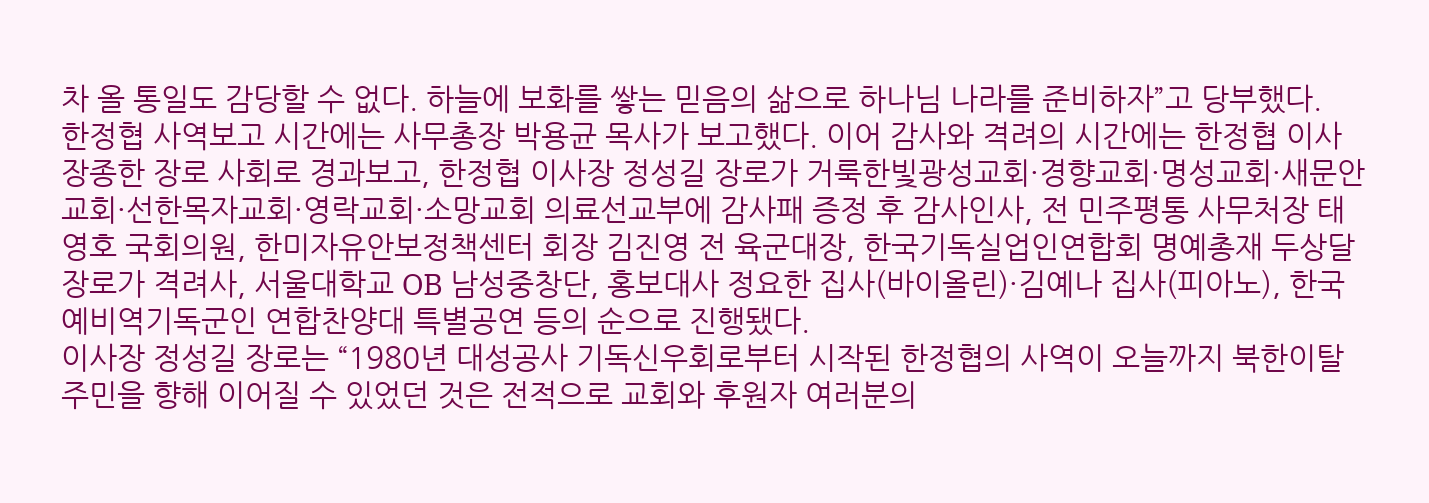차 올 통일도 감당할 수 없다. 하늘에 보화를 쌓는 믿음의 삶으로 하나님 나라를 준비하자”고 당부했다.
한정협 사역보고 시간에는 사무총장 박용균 목사가 보고했다. 이어 감사와 격려의 시간에는 한정협 이사 장종한 장로 사회로 경과보고, 한정협 이사장 정성길 장로가 거룩한빛광성교회·경향교회·명성교회·새문안교회·선한목자교회·영락교회·소망교회 의료선교부에 감사패 증정 후 감사인사, 전 민주평통 사무처장 태영호 국회의원, 한미자유안보정책센터 회장 김진영 전 육군대장, 한국기독실업인연합회 명예총재 두상달 장로가 격려사, 서울대학교 OB 남성중창단, 홍보대사 정요한 집사(바이올린)·김예나 집사(피아노), 한국예비역기독군인 연합찬양대 특별공연 등의 순으로 진행됐다.
이사장 정성길 장로는 “1980년 대성공사 기독신우회로부터 시작된 한정협의 사역이 오늘까지 북한이탈주민을 향해 이어질 수 있었던 것은 전적으로 교회와 후원자 여러분의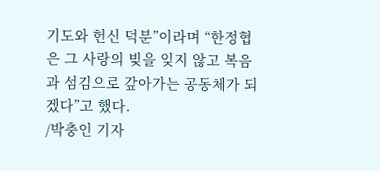기도와 헌신 덕분”이라며 “한정협은 그 사랑의 빚을 잊지 않고 복음과 섬김으로 갚아가는 공동체가 되겠다”고 했다.
/박충인 기자